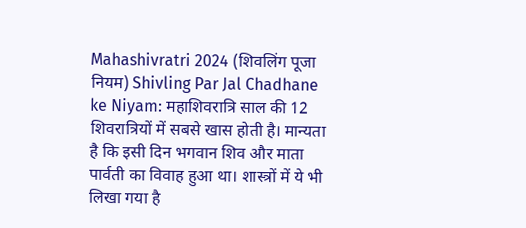Mahashivratri 2024 (शिवलिंग पूजा नियम) Shivling Par Jal Chadhane ke Niyam: महाशिवरात्रि साल की 12 शिवरात्रियों में सबसे खास होती है। मान्यता है कि इसी दिन भगवान शिव और माता पार्वती का विवाह हुआ था। शास्त्रों में ये भी लिखा गया है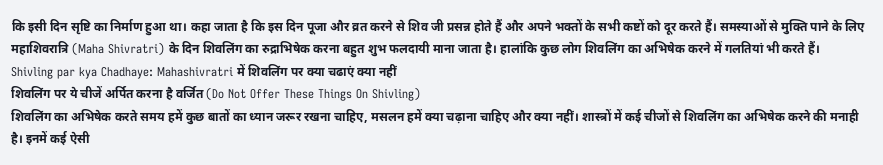कि इसी दिन सृष्टि का निर्माण हुआ था। कहा जाता है कि इस दिन पूजा और व्रत करने से शिव जी प्रसन्न होते हैं और अपने भक्तों के सभी कष्टों को दूर करते हैं। समस्याओं से मुक्ति पाने के लिए महाशिवरात्रि (Maha Shivratri) के दिन शिवलिंग का रुद्राभिषेक करना बहुत शुभ फलदायी माना जाता है। हालांकि कुछ लोग शिवलिंग का अभिषेक करने में गलतियां भी करते हैं।
Shivling par kya Chadhaye: Mahashivratri में शिवलिंग पर क्या चढाएं क्या नहीं
शिवलिंग पर ये चीजें अर्पित करना है वर्जित (Do Not Offer These Things On Shivling)
शिवलिंग का अभिषेक करते समय हमें कुछ बातों का ध्यान जरूर रखना चाहिए, मसलन हमें क्या चढ़ाना चाहिए और क्या नहीं। शास्त्रों में कई चीजों से शिवलिंग का अभिषेक करने की मनाही है। इनमें कई ऐसी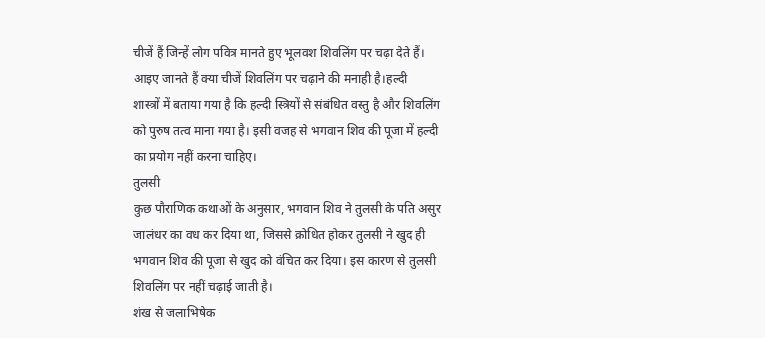चीजें हैं जिन्हें लोग पवित्र मानते हुए भूलवश शिवलिंग पर चढ़ा देते हैं। आइए जानते हैं क्या चीजें शिवलिंग पर चढ़ाने की मनाही है।हल्दी
शास्त्रों में बताया गया है कि हल्दी स्त्रियों से संबंधित वस्तु है और शिवलिंग को पुरुष तत्व माना गया है। इसी वजह से भगवान शिव की पूजा में हल्दी का प्रयोग नहीं करना चाहिए।
तुलसी
कुछ पौराणिक कथाओं के अनुसार, भगवान शिव ने तुलसी के पति असुर जालंधर का वध कर दिया था, जिससे क्रोधित होकर तुलसी ने खुद ही भगवान शिव की पूजा से खुद को वंचित कर दिया। इस कारण से तुलसी शिवलिंग पर नहीं चढ़ाई जाती है।
शंख से जलाभिषेक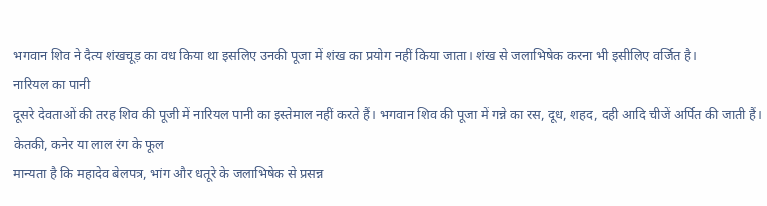भगवान शिव ने दैत्य शंखचूड़ का वध किया था इसलिए उनकी पूजा में शंख का प्रयोग नहीं किया जाता। शंख से जलाभिषेक करना भी इसीलिए वर्जित है।
नारियल का पानी
दूसरे देवताओं की तरह शिव की पूजी में नारियल पानी का इस्तेमाल नहीं करते हैं। भगवान शिव की पूजा में गन्ने का रस, दूध, शहद, दही आदि चीजें अर्पित की जाती हैं।
केतकी, कनेर या लाल रंग के फूल
मान्यता है कि महादेव बेलपत्र, भांग और धतूरे के जलाभिषेक से प्रसन्न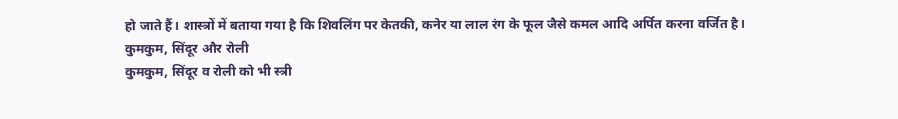हो जाते हैं। शास्त्रों में बताया गया है कि शिवलिंग पर केतकी, कनेर या लाल रंग के फूल जैसे कमल आदि अर्पित करना वर्जित है।
कुमकुम, सिंदूर और रोली
कुमकुम, सिंदूर व रोली को भी स्त्री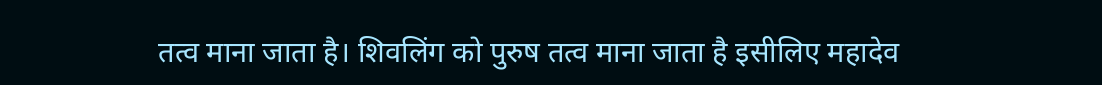तत्व माना जाता है। शिवलिंग को पुरुष तत्व माना जाता है इसीलिए महादेव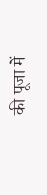की पूजा में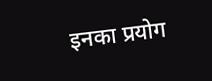इनका प्रयोग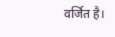वर्जित है।